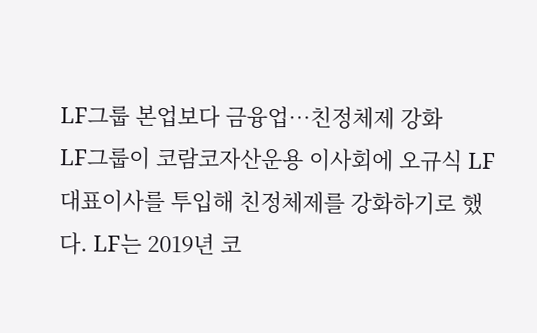LF그룹 본업보다 금융업…친정체제 강화
LF그룹이 코람코자산운용 이사회에 오규식 LF 대표이사를 투입해 친정체제를 강화하기로 했다. LF는 2019년 코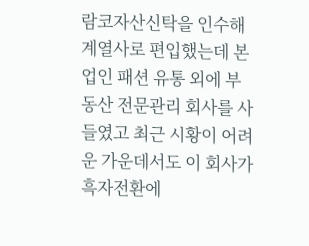람코자산신탁을 인수해 계열사로 편입했는데 본업인 패션 유통 외에 부동산 전문관리 회사를 사들였고 최근 시황이 어려운 가운데서도 이 회사가 흑자전환에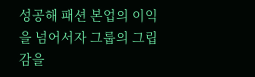성공해 패션 본업의 이익을 넘어서자 그룹의 그립감을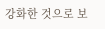강화한 것으로 보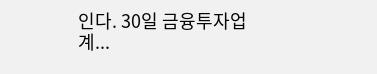인다. 30일 금융투자업계...